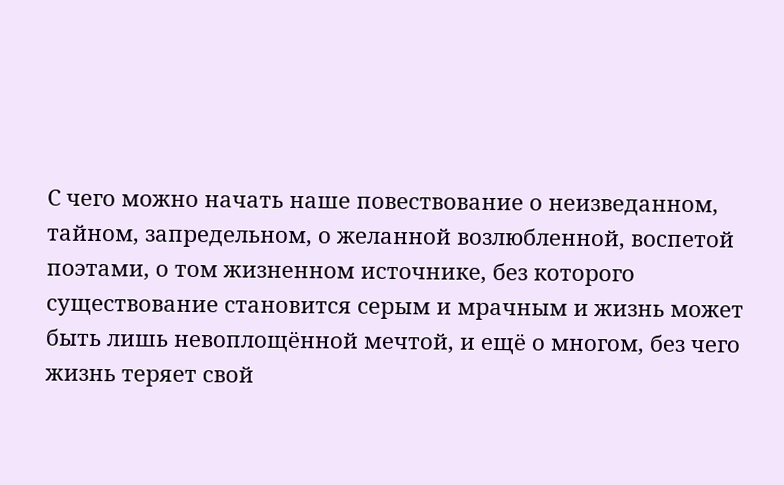С чего можно начать наше повествование о неизведанном, тайном, запредельном, о желанной возлюбленной, воспетой поэтами, о том жизненном источнике, без которого существование становится серым и мрачным и жизнь может быть лишь невоплощённой мечтой, и ещё о многом, без чего жизнь теряет свой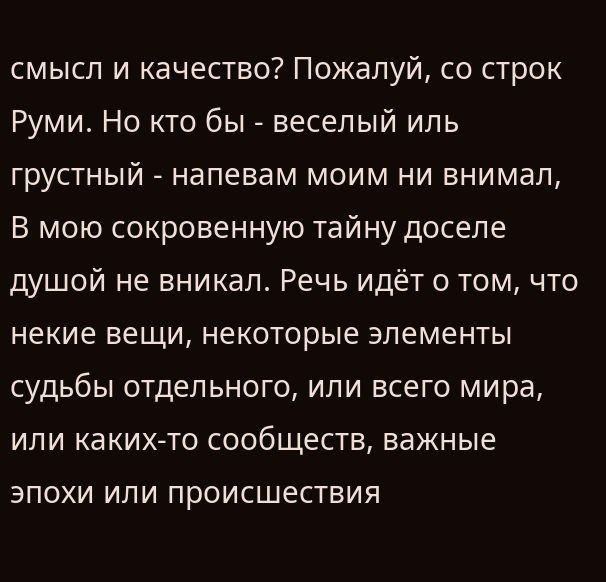смысл и качество? Пожалуй, со строк Руми. Но кто бы - веселый иль грустный - напевам моим ни внимал,
В мою сокровенную тайну доселе душой не вникал. Речь идёт о том, что некие вещи, некоторые элементы судьбы отдельного, или всего мира, или каких-то сообществ, важные эпохи или происшествия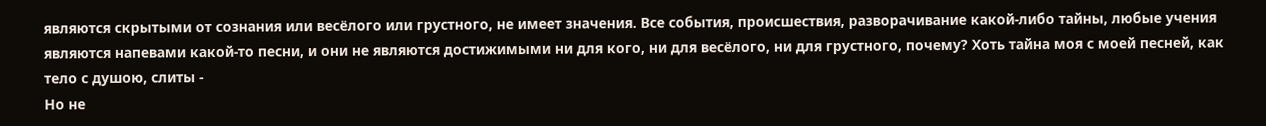являются скрытыми от сознания или весёлого или грустного, не имеет значения. Все события, происшествия, разворачивание какой-либо тайны, любые учения являются напевами какой-то песни, и они не являются достижимыми ни для кого, ни для весёлого, ни для грустного, почему? Хоть тайна моя с моей песней, как тело с душою, слиты -
Но не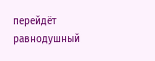перейдёт равнодушный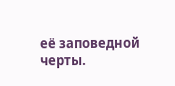её заповедной черты.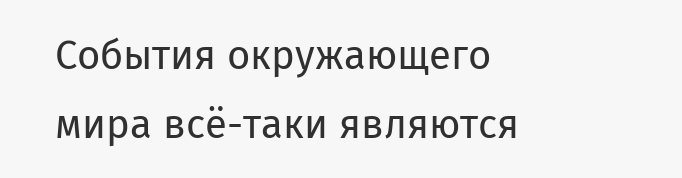События окружающего мира всё-таки являются